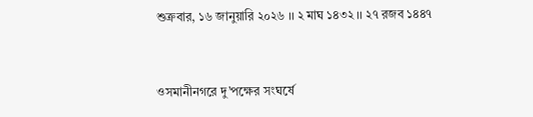শুক্রবার, ১৬ জানুয়ারি ২০২৬ ।। ২ মাঘ ১৪৩২ ।। ২৭ রজব ১৪৪৭


ওসমানীনগরে দু’পক্ষের সংঘর্ষে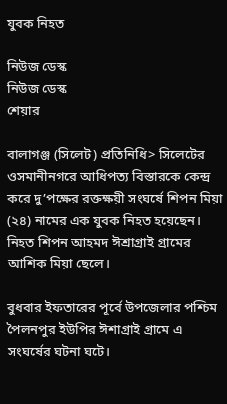যুবক নিহত

নিউজ ডেস্ক
নিউজ ডেস্ক
শেয়ার

বালাগঞ্জ (সিলেট) প্রতিনিধি> সিলেটের ওসমানীনগরে আধিপত্য বিস্তারকে কেন্দ্র করে দু’পক্ষের রক্তক্ষয়ী সংঘর্ষে শিপন মিয়া (২৪) নামের এক যুবক নিহত হয়েছেন। নিহত শিপন আহমদ ঈশ্রাগ্রাই গ্রামের আশিক মিয়া ছেলে।

বুধবার ইফতারের পূর্বে উপজেলার পশ্চিম পৈলনপুর ইউপির ঈশাগ্রাই গ্রামে এ সংঘর্ষের ঘটনা ঘটে।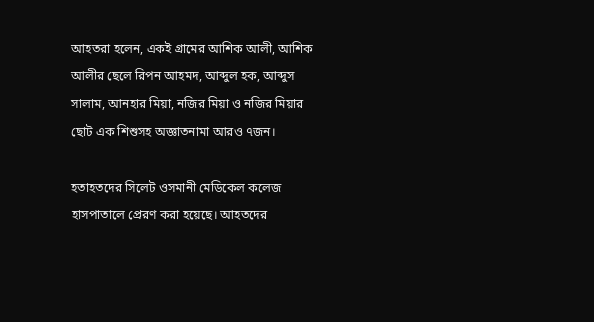আহতরা হলেন, একই গ্রামের আশিক আলী, আশিক আলীর ছেলে রিপন আহমদ, আব্দুল হক, আব্দুস সালাম, আনহার মিয়া, নজির মিয়া ও নজির মিয়ার ছোট এক শিশুসহ অজ্ঞাতনামা আরও ৭জন।

হতাহতদের সিলেট ওসমানী মেডিকেল কলেজ হাসপাতালে প্রেরণ করা হয়েছে। আহতদের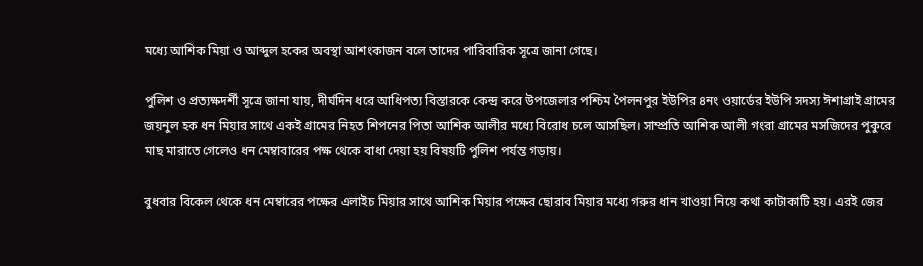মধ্যে আশিক মিয়া ও আব্দুল হকের অবস্থা আশংকাজন বলে তাদের পারিবারিক সূত্রে জানা গেছে।

পুলিশ ও প্রত্যক্ষদর্শী সূত্রে জানা যায়, দীর্ঘদিন ধরে আধিপত্য বিস্তারকে কেন্দ্র করে উপজেলার পশ্চিম পৈলনপুর ইউপির ৪নং ওয়ার্ডের ইউপি সদস্য ঈশাগ্রাই গ্রামের জয়নুল হক ধন মিয়ার সাথে একই গ্রামের নিহত শিপনের পিতা আশিক আলীর মধ্যে বিরোধ চলে আসছিল। সাম্প্রতি আশিক আলী গংরা গ্রামের মসজিদের পুকুরে মাছ মারাতে গেলেও ধন মেম্বাবারের পক্ষ থেকে বাধা দেয়া হয় বিষয়টি পুলিশ পর্যন্ত গড়ায়।

বুধবার বিকেল থেকে ধন মেম্বারের পক্ষের এলাইচ মিয়ার সাথে আশিক মিয়ার পক্ষের ছোরাব মিয়ার মধ্যে গরুর ধান খাওয়া নিয়ে কথা কাটাকাটি হয়। এরই জের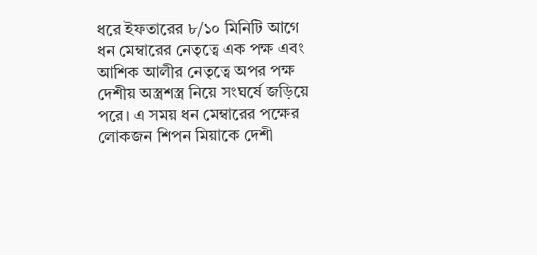ধরে ইফতারের ৮/১০ মিনিটি আগে ধন মেম্বারের নেতৃত্বে এক পক্ষ এবং আশিক আলীর নেতৃত্বে অপর পক্ষ দেশীয় অস্ত্রশস্ত্র নিয়ে সংঘর্ষে জড়িয়ে পরে। এ সময় ধন মেম্বারের পক্ষের লোকজন শিপন মিয়াকে দেশী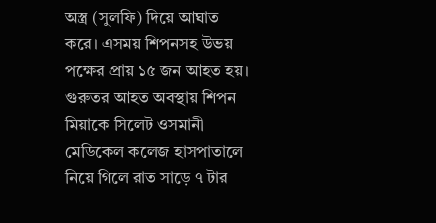অস্ত্র (সুলফি) দিয়ে আঘাত করে। এসময় শিপনসহ উভয় পক্ষের প্রায় ১৫ জন আহত হয়। গুরুতর আহত অবস্থায় শিপন মিয়াকে সিলেট ওসমানী মেডিকেল কলেজ হাসপাতালে নিয়ে গিলে রাত সাড়ে ৭ টার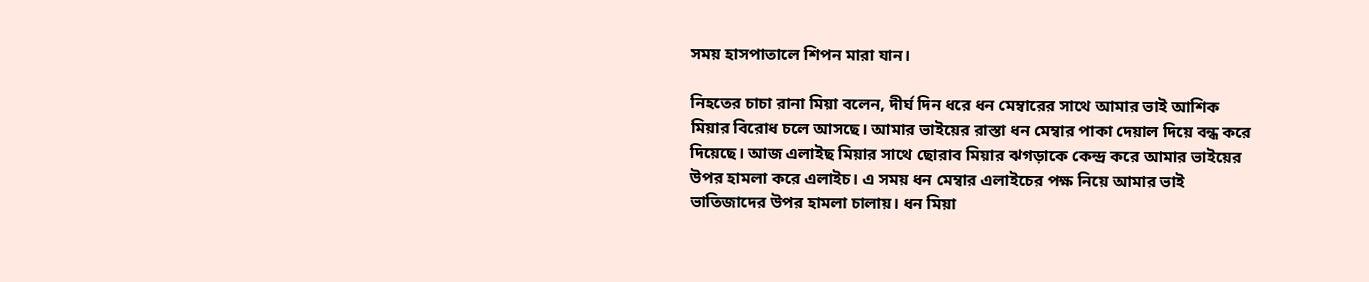সময় হাসপাতালে শিপন মারা যান।

নিহতের চাচা রানা মিয়া বলেন, দীর্ঘ দিন ধরে ধন মেম্বারের সাথে আমার ভাই আশিক মিয়ার বিরোধ চলে আসছে। আমার ভাইয়ের রাস্তা ধন মেম্বার পাকা দেয়াল দিয়ে বন্ধ করে দিয়েছে। আজ এলাইছ মিয়ার সাথে ছোরাব মিয়ার ঝগড়াকে কেন্দ্র করে আমার ভাইয়ের উপর হামলা করে এলাইচ। এ সময় ধন মেম্বার এলাইচের পক্ষ নিয়ে আমার ভাই ভাতিজাদের উপর হামলা চালায়। ধন মিয়া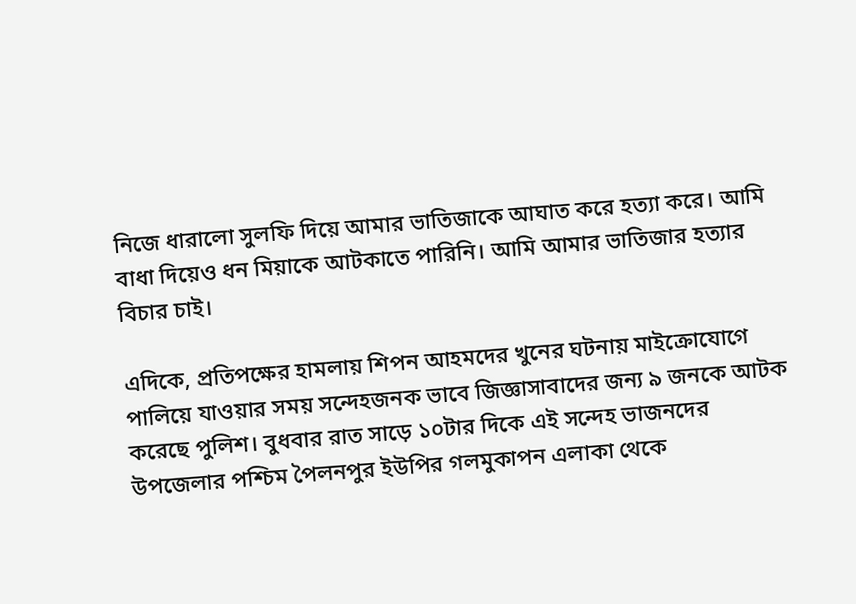নিজে ধারালো সুলফি দিয়ে আমার ভাতিজাকে আঘাত করে হত্যা করে। আমি বাধা দিয়েও ধন মিয়াকে আটকাতে পারিনি। আমি আমার ভাতিজার হত্যার বিচার চাই।

এদিকে, প্রতিপক্ষের হামলায় শিপন আহমদের খুনের ঘটনায় মাইক্রোযোগে পালিয়ে যাওয়ার সময় সন্দেহজনক ভাবে জিজ্ঞাসাবাদের জন্য ৯ জনকে আটক করেছে পুলিশ। বুধবার রাত সাড়ে ১০টার দিকে এই সন্দেহ ভাজনদের উপজেলার পশ্চিম পৈলনপুর ইউপির গলমুকাপন এলাকা থেকে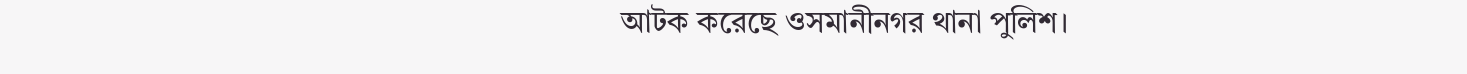আটক করেছে ওসমানীনগর থানা পুলিশ।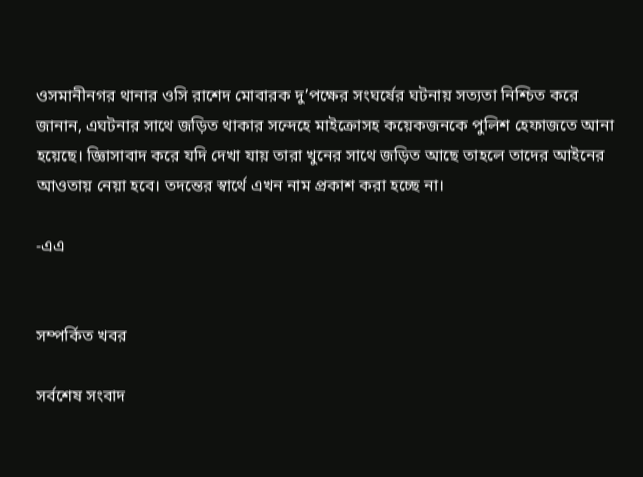ওসমানীনগর থানার ওসি রাশেদ মোবারক দু’পক্ষের সংঘর্ষের ঘটনায় সত্যতা নিশ্চিত করে জানান, এঘটনার সাথে জড়িত থাকার সন্দেহে মাইক্রোসহ কয়েকজনকে পুলিশ হেফাজতে আনা হয়েছে। জ্ঞিাসাবাদ করে যদি দেখা যায় তারা খুনের সাথে জড়িত আছে তাহলে তাদের আইনের আওতায় নেয়া হবে। তদন্তের স্বার্থে এখন নাম প্রকাশ করা হচ্ছে না।

-এএ


সম্পর্কিত খবর

সর্বশেষ সংবাদ